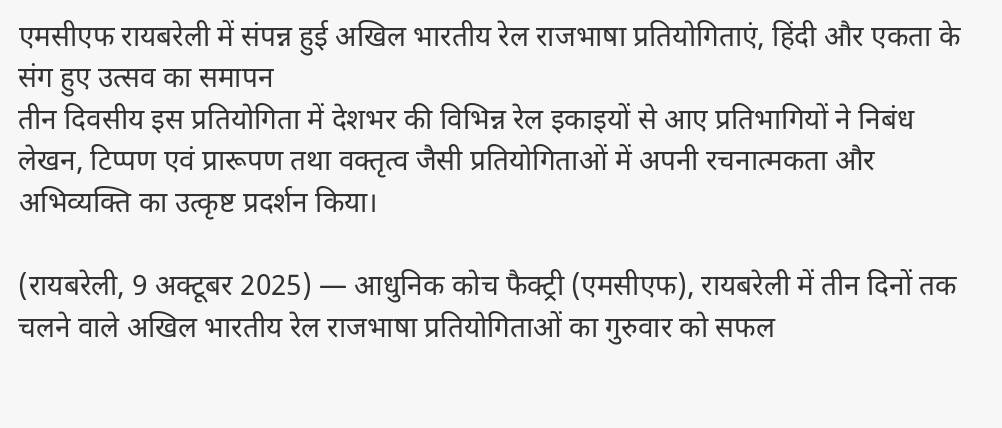एमसीएफ रायबरेली में संपन्न हुई अखिल भारतीय रेल राजभाषा प्रतियोगिताएं, हिंदी और एकता के संग हुए उत्सव का समापन
तीन दिवसीय इस प्रतियोगिता में देशभर की विभिन्न रेल इकाइयों से आए प्रतिभागियों ने निबंध लेखन, टिप्पण एवं प्रारूपण तथा वक्तृत्व जैसी प्रतियोगिताओं में अपनी रचनात्मकता और अभिव्यक्ति का उत्कृष्ट प्रदर्शन किया।

(रायबरेली, 9 अक्टूबर 2025) — आधुनिक कोच फैक्ट्री (एमसीएफ), रायबरेली में तीन दिनों तक चलने वाले अखिल भारतीय रेल राजभाषा प्रतियोगिताओं का गुरुवार को सफल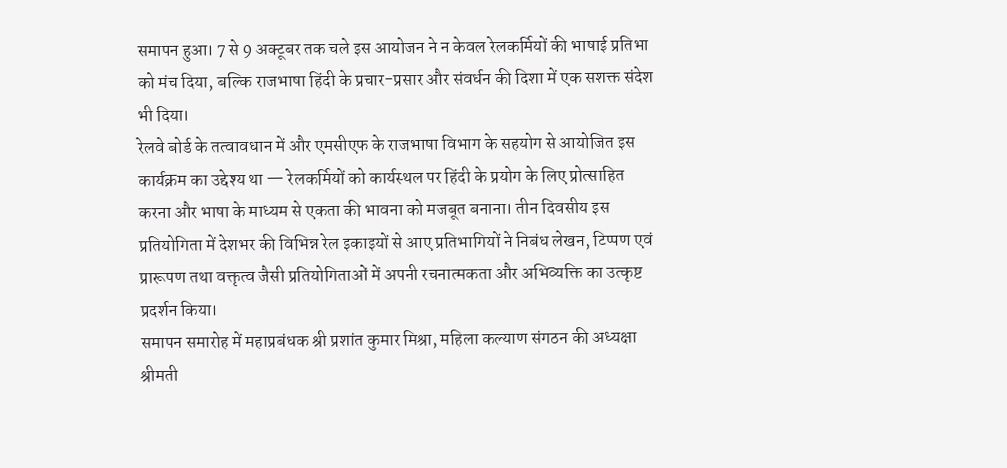समापन हुआ। 7 से 9 अक्टूबर तक चले इस आयोजन ने न केवल रेलकर्मियों की भाषाई प्रतिभा को मंच दिया, बल्कि राजभाषा हिंदी के प्रचार-प्रसार और संवर्धन की दिशा में एक सशक्त संदेश भी दिया।
रेलवे बोर्ड के तत्वावधान में और एमसीएफ के राजभाषा विभाग के सहयोग से आयोजित इस कार्यक्रम का उद्देश्य था — रेलकर्मियों को कार्यस्थल पर हिंदी के प्रयोग के लिए प्रोत्साहित करना और भाषा के माध्यम से एकता की भावना को मजबूत बनाना। तीन दिवसीय इस प्रतियोगिता में देशभर की विभिन्न रेल इकाइयों से आए प्रतिभागियों ने निबंध लेखन, टिप्पण एवं प्रारूपण तथा वक्तृत्व जैसी प्रतियोगिताओं में अपनी रचनात्मकता और अभिव्यक्ति का उत्कृष्ट प्रदर्शन किया।
समापन समारोह में महाप्रबंधक श्री प्रशांत कुमार मिश्रा, महिला कल्याण संगठन की अध्यक्षा श्रीमती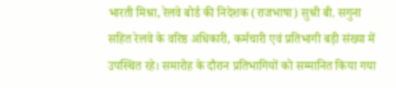भारती मिश्रा, रेलवे बोर्ड की निदेशक (राजभाषा) सुश्री बी. सगुना सहित रेलवे के वरिष्ठ अधिकारी, कर्मचारी एवं प्रतिभागी बड़ी संख्या में उपस्थित रहे। समारोह के दौरान प्रतिभागियों को सम्मानित किया गया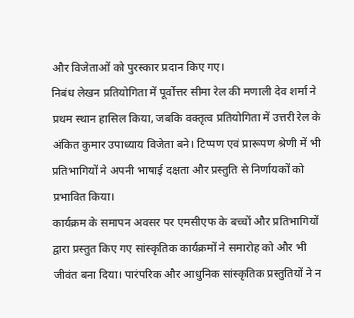और विजेताओं को पुरस्कार प्रदान किए गए।
निबंध लेखन प्रतियोगिता में पूर्वोत्तर सीमा रेल की मणाली देव शर्मा ने प्रथम स्थान हासिल किया, जबकि वक्तृत्व प्रतियोगिता में उत्तरी रेल के अंकित कुमार उपाध्याय विजेता बने। टिप्पण एवं प्रारूपण श्रेणी में भी प्रतिभागियों ने अपनी भाषाई दक्षता और प्रस्तुति से निर्णायकों को प्रभावित किया।
कार्यक्रम के समापन अवसर पर एमसीएफ के बच्चों और प्रतिभागियों द्वारा प्रस्तुत किए गए सांस्कृतिक कार्यक्रमों ने समारोह को और भी जीवंत बना दिया। पारंपरिक और आधुनिक सांस्कृतिक प्रस्तुतियों ने न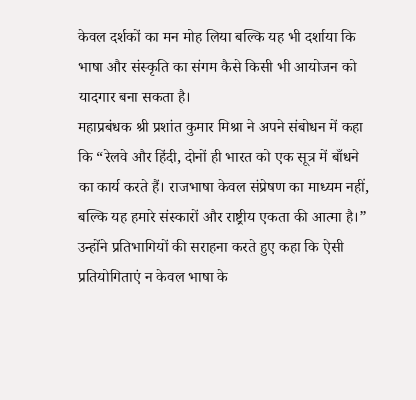केवल दर्शकों का मन मोह लिया बल्कि यह भी दर्शाया कि भाषा और संस्कृति का संगम कैसे किसी भी आयोजन को यादगार बना सकता है।
महाप्रबंधक श्री प्रशांत कुमार मिश्रा ने अपने संबोधन में कहा कि “रेलवे और हिंदी, दोनों ही भारत को एक सूत्र में बाँधने का कार्य करते हैं। राजभाषा केवल संप्रेषण का माध्यम नहीं, बल्कि यह हमारे संस्कारों और राष्ट्रीय एकता की आत्मा है।” उन्होंने प्रतिभागियों की सराहना करते हुए कहा कि ऐसी प्रतियोगिताएं न केवल भाषा के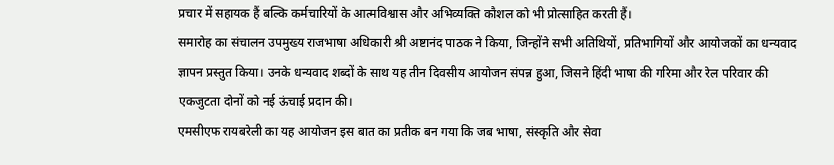प्रचार में सहायक हैं बल्कि कर्मचारियों के आत्मविश्वास और अभिव्यक्ति कौशल को भी प्रोत्साहित करती हैं।
समारोह का संचालन उपमुख्य राजभाषा अधिकारी श्री अष्टानंद पाठक ने किया, जिन्होंने सभी अतिथियों, प्रतिभागियों और आयोजकों का धन्यवाद ज्ञापन प्रस्तुत किया। उनके धन्यवाद शब्दों के साथ यह तीन दिवसीय आयोजन संपन्न हुआ, जिसने हिंदी भाषा की गरिमा और रेल परिवार की एकजुटता दोनों को नई ऊंचाई प्रदान की।
एमसीएफ रायबरेली का यह आयोजन इस बात का प्रतीक बन गया कि जब भाषा, संस्कृति और सेवा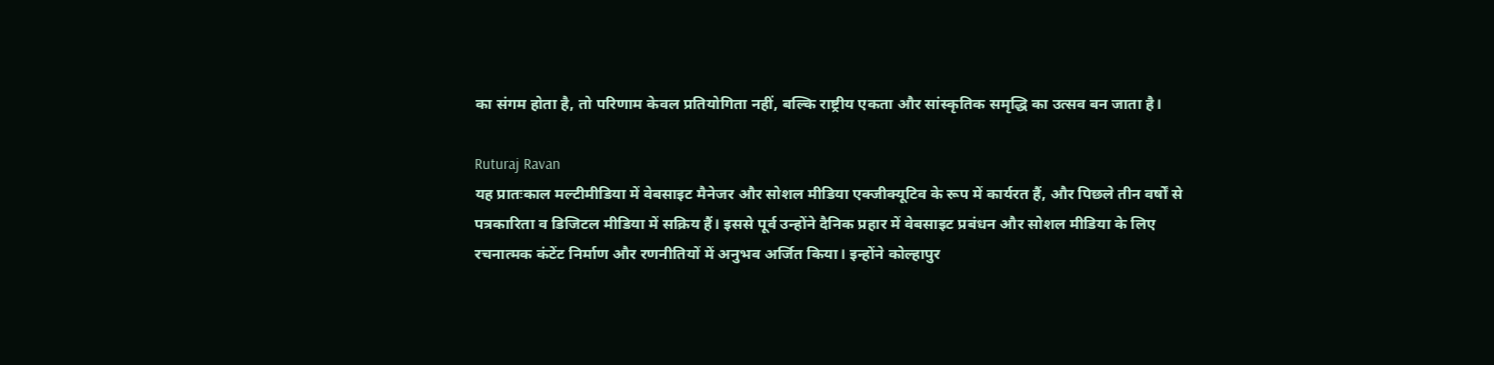का संगम होता है, तो परिणाम केवल प्रतियोगिता नहीं, बल्कि राष्ट्रीय एकता और सांस्कृतिक समृद्धि का उत्सव बन जाता है।

Ruturaj Ravan
यह प्रातःकाल मल्टीमीडिया में वेबसाइट मैनेजर और सोशल मीडिया एक्जीक्यूटिव के रूप में कार्यरत हैं, और पिछले तीन वर्षों से पत्रकारिता व डिजिटल मीडिया में सक्रिय हैं। इससे पूर्व उन्होंने दैनिक प्रहार में वेबसाइट प्रबंधन और सोशल मीडिया के लिए रचनात्मक कंटेंट निर्माण और रणनीतियों में अनुभव अर्जित किया। इन्होंने कोल्हापुर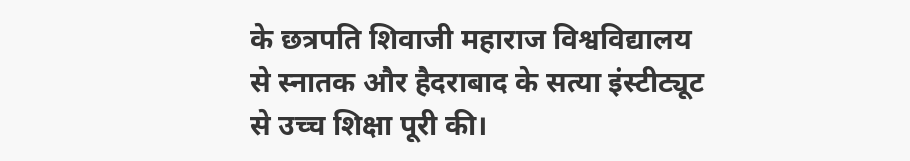के छत्रपति शिवाजी महाराज विश्वविद्यालय से स्नातक और हैदराबाद के सत्या इंस्टीट्यूट से उच्च शिक्षा पूरी की।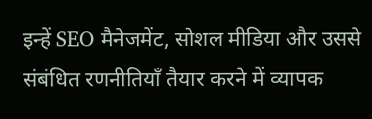इन्हें SEO मैनेजमेंट, सोशल मीडिया और उससे संबंधित रणनीतियाँ तैयार करने में व्यापक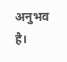अनुभव है।